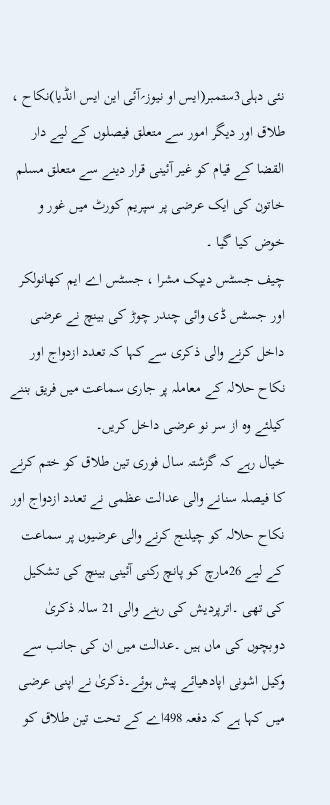نئی دہلی3ستمبر(ایس او نیوز؍آئی این ایس انڈیا)نکاح ، طلاق اور دیگر امور سے متعلق فیصلوں کے لیے دار القضا کے قیام کو غیر آئینی قرار دینے سے متعلق مسلم خاتون کی ایک عرضی پر سپریم کورٹ میں غور و خوض کیا گیا ۔
چیف جسٹس دیپک مشرا ، جسٹس اے ایم کھانولکر اور جسٹس ڈی وائی چندر چوڑ کی بینچ نے عرضی داخل کرنے والی ذکری سے کہا کہ تعدد ازدواج اور نکاح حلالہ کے معاملہ پر جاری سماعت میں فریق بننے کیلئے وہ از سر نو عرضی داخل کریں۔
خیال رہے کہ گزشتہ سال فوری تین طلاق کو ختم کرنے کا فیصلہ سنانے والی عدالت عظمی نے تعدد ازدواج اور نکاح حلالہ کو چیلنج کرنے والی عرضیوں پر سماعت کے لیے 26مارچ کو پانچ رکنی آئینی بینچ کی تشکیل کی تھی ۔اترپردیش کی رہنے والی 21 سالہ ذکریٰ دوبچوں کی ماں ہیں ۔عدالت میں ان کی جانب سے وکیل اشونی اپادھیائے پیش ہوئے۔ذکریٰ نے اپنی عرضی میں کہا ہے کہ دفعہ 498اے کے تحت تین طلاق کو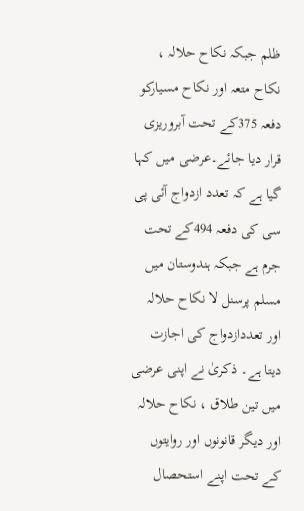ظلم جبکہ نکاح حلالہ ، نکاح متعہ اور نکاح مسیارکو دفعہ 375کے تحت آبروریزی قرار دیا جائے۔عرضی میں کہا گیا ہے کہ تعدد ازدواج آئی پی سی کی دفعہ 494کے تحت جرم ہے جبکہ ہندوستان میں مسلم پرسنل لا نکاح حلالہ اور تعددازدواج کی اجازت دیتا ہے۔ ذکریٰ نے اپنی عرضی میں تین طلاق ، نکاح حلالہ اور دیگر قانونوں اور روایتوں کے تحت اپنے استحصال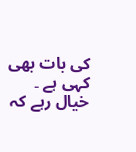کی بات بھی کہی ہے ۔ خیال رہے کہ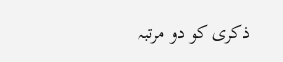ذکری کو دو مرتبہ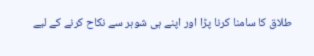طلاق کا سامنا کرنا پڑا اور اپنے ہی شوہر سے نکاح کرنے کے لیے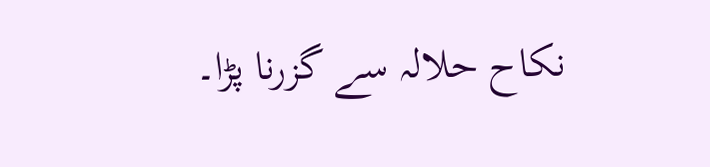نکاح حلالہ سے گزرنا پڑا۔